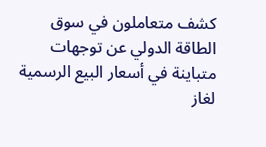كشف متعاملون في سوق الطاقة الدولي عن توجهات متباينة في أسعار البيع الرسمية لغاز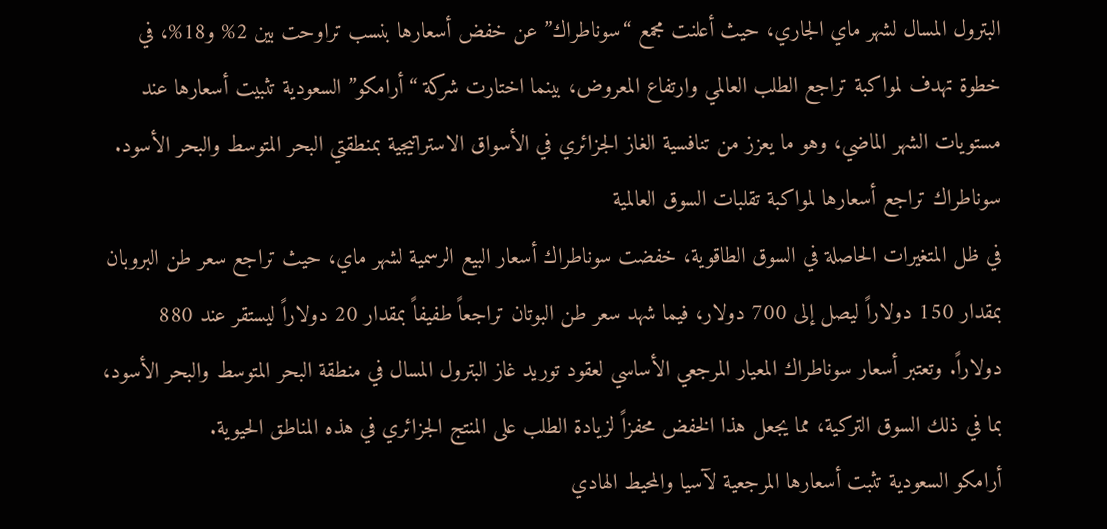البترول المسال لشهر ماي الجاري، حيث أعلنت مجمع “سوناطراك” عن خفض أسعارها بنسب تراوحت بين 2% و18%، في خطوة تهدف لمواكبة تراجع الطلب العالمي وارتفاع المعروض، بينما اختارت شركة “أرامكو” السعودية تثبيت أسعارها عند مستويات الشهر الماضي، وهو ما يعزز من تنافسية الغاز الجزائري في الأسواق الاستراتيجية بمنطقتي البحر المتوسط والبحر الأسود.
سوناطراك تراجع أسعارها لمواكبة تقلبات السوق العالمية
في ظل المتغيرات الحاصلة في السوق الطاقوية، خفضت سوناطراك أسعار البيع الرسمية لشهر ماي، حيث تراجع سعر طن البروبان بمقدار 150 دولاراً ليصل إلى 700 دولار، فيما شهد سعر طن البوتان تراجعاً طفيفاً بمقدار 20 دولاراً ليستقر عند 880 دولاراً. وتعتبر أسعار سوناطراك المعيار المرجعي الأساسي لعقود توريد غاز البترول المسال في منطقة البحر المتوسط والبحر الأسود، بما في ذلك السوق التركية، مما يجعل هذا الخفض محفزاً لزيادة الطلب على المنتج الجزائري في هذه المناطق الحيوية.
أرامكو السعودية تثبت أسعارها المرجعية لآسيا والمحيط الهادي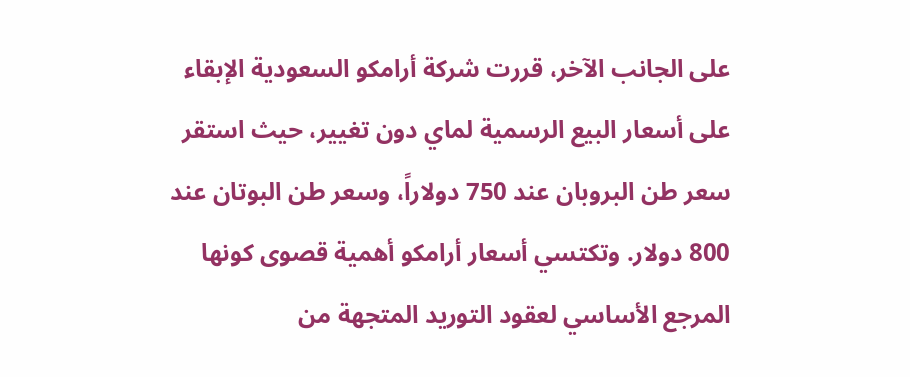على الجانب الآخر، قررت شركة أرامكو السعودية الإبقاء على أسعار البيع الرسمية لماي دون تغيير، حيث استقر سعر طن البروبان عند 750 دولاراً، وسعر طن البوتان عند 800 دولار. وتكتسي أسعار أرامكو أهمية قصوى كونها المرجع الأساسي لعقود التوريد المتجهة من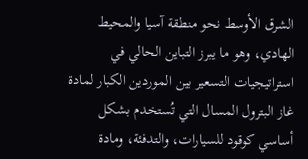الشرق الأوسط نحو منطقة آسيا والمحيط الهادي، وهو ما يبرز التباين الحالي في استراتيجيات التسعير بين الموردين الكبار لمادة غاز البترول المسال التي تُستخدم بشكل أساسي كوقود للسيارات، والتدفئة، ومادة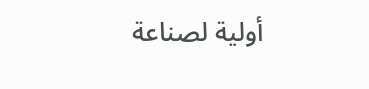أولية لصناعة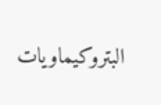البتروكيماويات